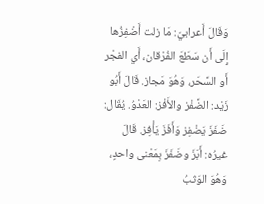وَقَالَ أَعرابيّ: مَا زلت أَضْفِزُها إِلَى أَن سَطَعَ الفُرْقان، أَي الفجْر أَو السَّحَر، وَهُوَ مَجاز. قَالَ أَبُو زَيْد: الضَّفْز والأَفْز: العَدْوُ. يُقَال: ضَفَزَ يَضْفِز وَأَفَزَ يَأْفِز. قَالَ غيرُه: أَبَزَ وضَفَزَ بِمَعْنى واحدٍ، وَهُوَ الوَثبُ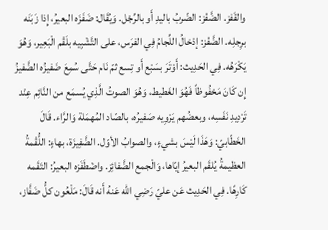والقَفز. الضَّفْز: الضّربُ باليدِ أَو بالرِّجْل. وَيُقَال: ضَفَزَه البعيرُ، إِذا زَبَنَه برِجلِه. الضَّفْز: إدْخالُ اللِّجامُ فِي الفرَس، على التَّشْبِيه بلَقْم الْبَعِير، وَهُوَ يَكْرَهُه. فِي الحَدِيث: أَوْتَرَ بسَبْع أَو تِسع ثمّ نَام حَتَّى سُمِعَ ضَفيزُه الضَّفيزُ إِن كَانَ مَحْفُوظاً فَهُوَ الغَطيط، وَهُوَ الصوتُ الَّذِي يُسمَع من النَّائِم عِنْد تَرْدِيدِ نَفَسِه، وبعضُهم يَرْوِيه صَفيرُه، بالصّاد المُهمَلة وَالرَّاء. قَالَ الخَطّابيّ: وَهَذَا لَيْسَ بشيءٍ، والصوابُ الأوّل. الضَّفِيزَة، بهاءٍ: اللُّقْمةُ العظيمةُ يُلقَم البعيرُ إيّاها، وَالْجمع الضَّفائِز. واضْطَفَزه البعيرُ: التَقَمه كَارِهًا. فِي الحَدِيث عَن عليّ رَضِي الله عَنهُ أَنه قَالَ: مَلْعُون كلُّ ضَفَّاز،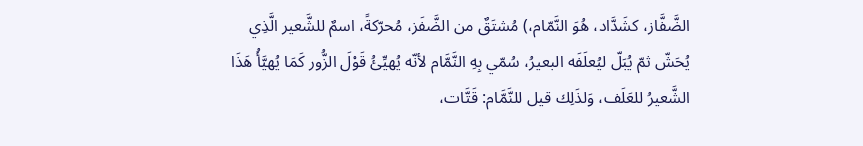الضَّفَّاز، كشَدَّاد، هُوَ النَّمّام،) مُشتَقٌ من الضَّفَز، مُحرّكةً، اسمٌ للشَّعير الَّذِي يُحَشّ ثمّ يُبَلّ ليُعلَفَه البعيرُ، سُمّي بِهِ النَّمَّام لأنّه يُهيِّئُ قَوْلَ الزُّور كَمَا يُهيَّأُ هَذَا الشَّعيرُ للعَلَف، وَلذَلِك قيل للنَّمَّام: قَتَّات،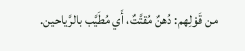من قَوْلِهم: دُهنٌ مُقتَّتٌ، أَي مُطَيَّب بالرَّياحين.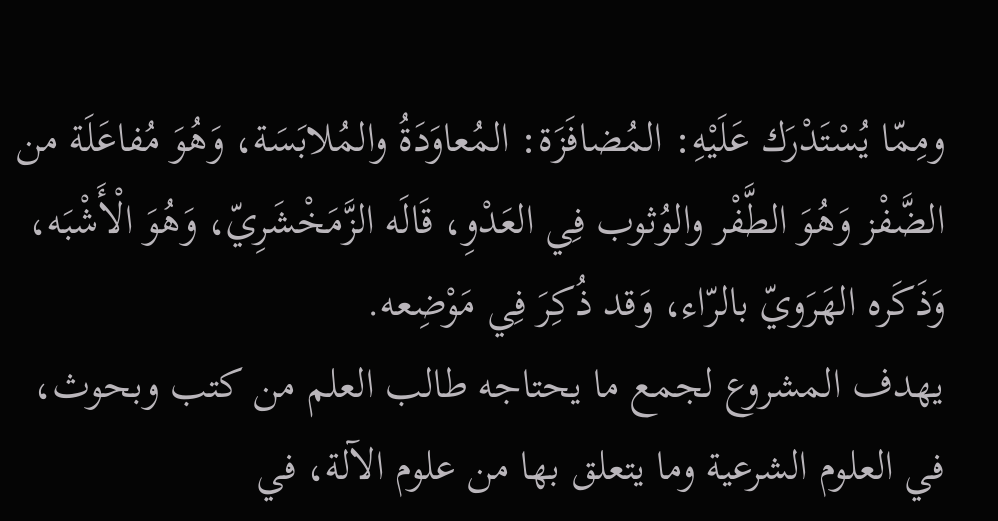ومِمّا يُسْتَدْرَك عَلَيْهِ: المُضافَزَة: المُعاوَدَةُ والمُلابَسَة، وَهُوَ مُفاعَلَة من الضَّفْز وَهُوَ الطَّفْر والوُثوب فِي العَدْوِ، قَالَه الزَّمَخْشَرِيّ، وَهُوَ الْأَشْبَه، وَذَكَره الهَرَويّ بالرّاء، وَقد ذُكِرَ فِي مَوْضِعه.
يهدف المشروع لجمع ما يحتاجه طالب العلم من كتب وبحوث، في العلوم الشرعية وما يتعلق بها من علوم الآلة، في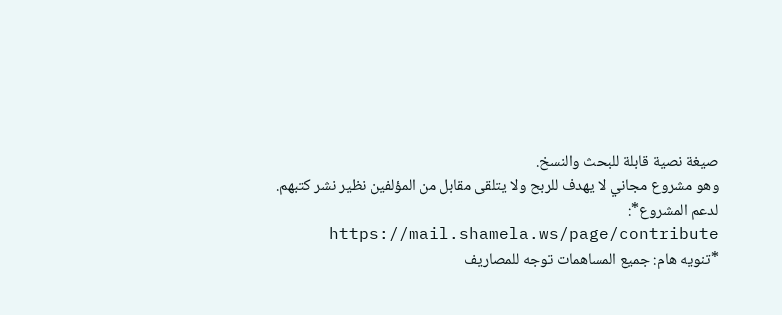صيغة نصية قابلة للبحث والنسخ.
وهو مشروع مجاني لا يهدف للربح ولا يتلقى مقابل من المؤلفين نظير نشر كتبهم.
لدعم المشروع*: https://mail.shamela.ws/page/contribute
*تنويه هام: جميع المساهمات توجه للمصاريف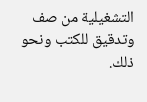التشغيلية من صف وتدقيق للكتب ونحو ذلك.